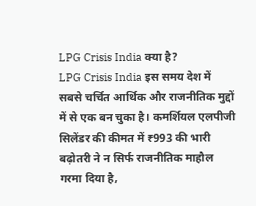LPG Crisis India क्या है?
LPG Crisis India इस समय देश में सबसे चर्चित आर्थिक और राजनीतिक मुद्दों में से एक बन चुका है। कमर्शियल एलपीजी सिलेंडर की कीमत में ₹993 की भारी बढ़ोतरी ने न सिर्फ राजनीतिक माहौल गरमा दिया है,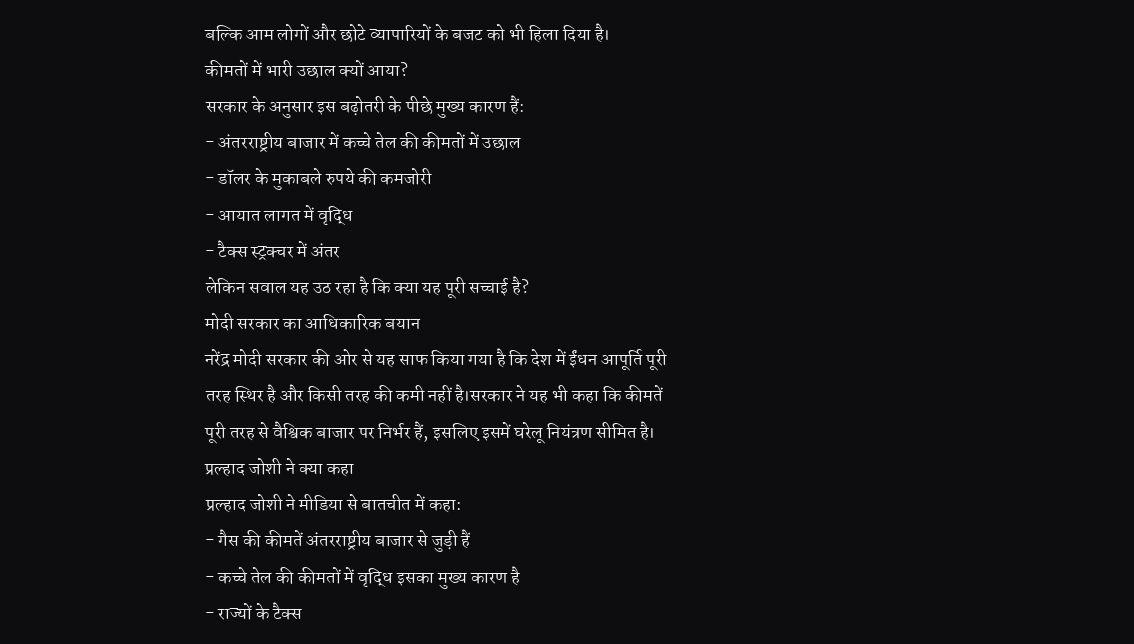बल्कि आम लोगों और छोटे व्यापारियों के बजट को भी हिला दिया है।
कीमतों में भारी उछाल क्यों आया?
सरकार के अनुसार इस बढ़ोतरी के पीछे मुख्य कारण हैं:
- अंतरराष्ट्रीय बाजार में कच्चे तेल की कीमतों में उछाल
- डॉलर के मुकाबले रुपये की कमजोरी
- आयात लागत में वृद्धि
- टैक्स स्ट्रक्चर में अंतर
लेकिन सवाल यह उठ रहा है कि क्या यह पूरी सच्चाई है?
मोदी सरकार का आधिकारिक बयान
नरेंद्र मोदी सरकार की ओर से यह साफ किया गया है कि देश में ईंधन आपूर्ति पूरी तरह स्थिर है और किसी तरह की कमी नहीं है।सरकार ने यह भी कहा कि कीमतें पूरी तरह से वैश्विक बाजार पर निर्भर हैं, इसलिए इसमें घरेलू नियंत्रण सीमित है।
प्रल्हाद जोशी ने क्या कहा
प्रल्हाद जोशी ने मीडिया से बातचीत में कहा:
- गैस की कीमतें अंतरराष्ट्रीय बाजार से जुड़ी हैं
- कच्चे तेल की कीमतों में वृद्धि इसका मुख्य कारण है
- राज्यों के टैक्स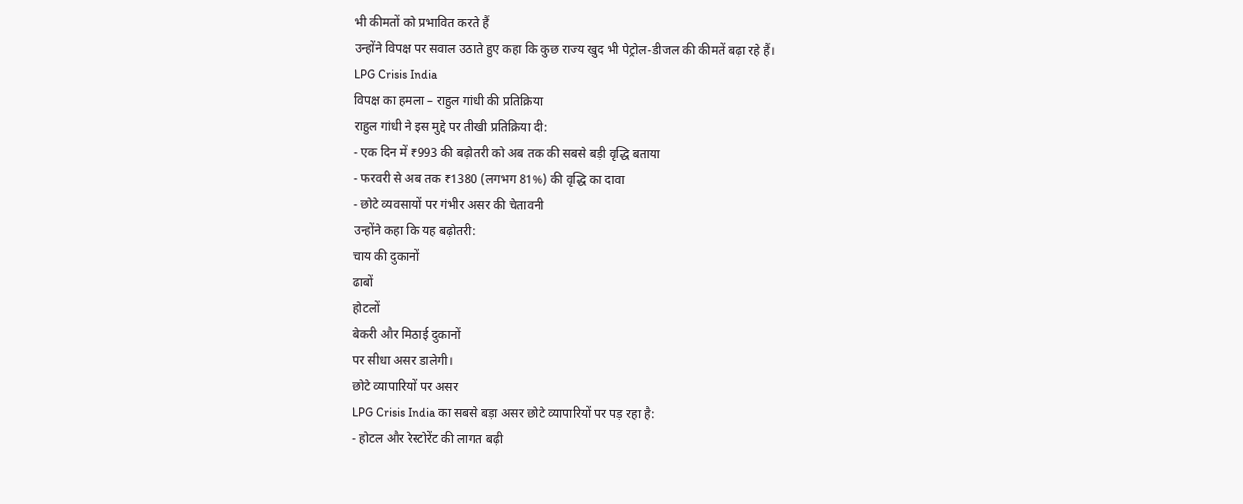भी कीमतों को प्रभावित करते हैं
उन्होंने विपक्ष पर सवाल उठाते हुए कहा कि कुछ राज्य खुद भी पेट्रोल-डीजल की कीमतें बढ़ा रहे हैं।
LPG Crisis India
विपक्ष का हमला – राहुल गांधी की प्रतिक्रिया
राहुल गांधी ने इस मुद्दे पर तीखी प्रतिक्रिया दी:
- एक दिन में ₹993 की बढ़ोतरी को अब तक की सबसे बड़ी वृद्धि बताया
- फरवरी से अब तक ₹1380 (लगभग 81%) की वृद्धि का दावा
- छोटे व्यवसायों पर गंभीर असर की चेतावनी
उन्होंने कहा कि यह बढ़ोतरी:
चाय की दुकानों
ढाबों
होटलों
बेकरी और मिठाई दुकानों
पर सीधा असर डालेगी।
छोटे व्यापारियों पर असर
LPG Crisis India का सबसे बड़ा असर छोटे व्यापारियों पर पड़ रहा है:
- होटल और रेस्टोरेंट की लागत बढ़ी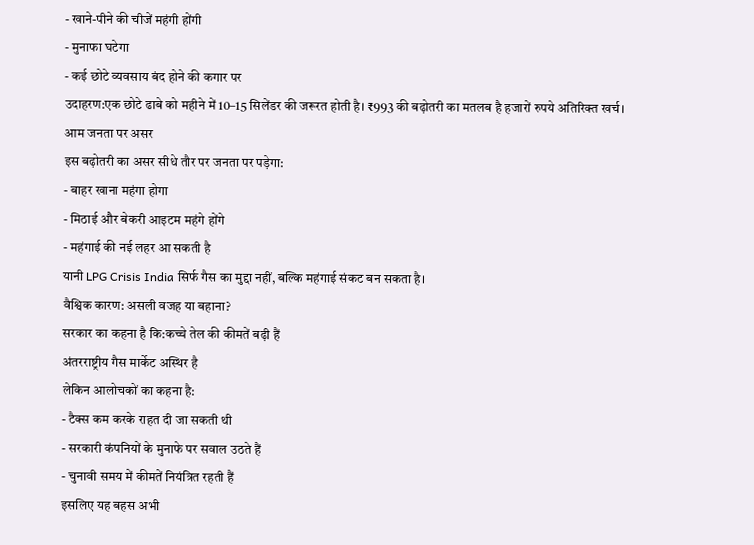- खाने-पीने की चीजें महंगी होंगी
- मुनाफा घटेगा
- कई छोटे व्यवसाय बंद होने की कगार पर
उदाहरण:एक छोटे ढाबे को महीने में 10–15 सिलेंडर की जरूरत होती है। ₹993 की बढ़ोतरी का मतलब है हजारों रुपये अतिरिक्त खर्च।
आम जनता पर असर
इस बढ़ोतरी का असर सीधे तौर पर जनता पर पड़ेगा:
- बाहर खाना महंगा होगा
- मिठाई और बेकरी आइटम महंगे होंगे
- महंगाई की नई लहर आ सकती है
यानी LPG Crisis India सिर्फ गैस का मुद्दा नहीं, बल्कि महंगाई संकट बन सकता है।
वैश्विक कारण: असली वजह या बहाना?
सरकार का कहना है कि:कच्चे तेल की कीमतें बढ़ी हैं
अंतरराष्ट्रीय गैस मार्केट अस्थिर है
लेकिन आलोचकों का कहना है:
- टैक्स कम करके राहत दी जा सकती थी
- सरकारी कंपनियों के मुनाफे पर सवाल उठते हैं
- चुनावी समय में कीमतें नियंत्रित रहती हैं
इसलिए यह बहस अभी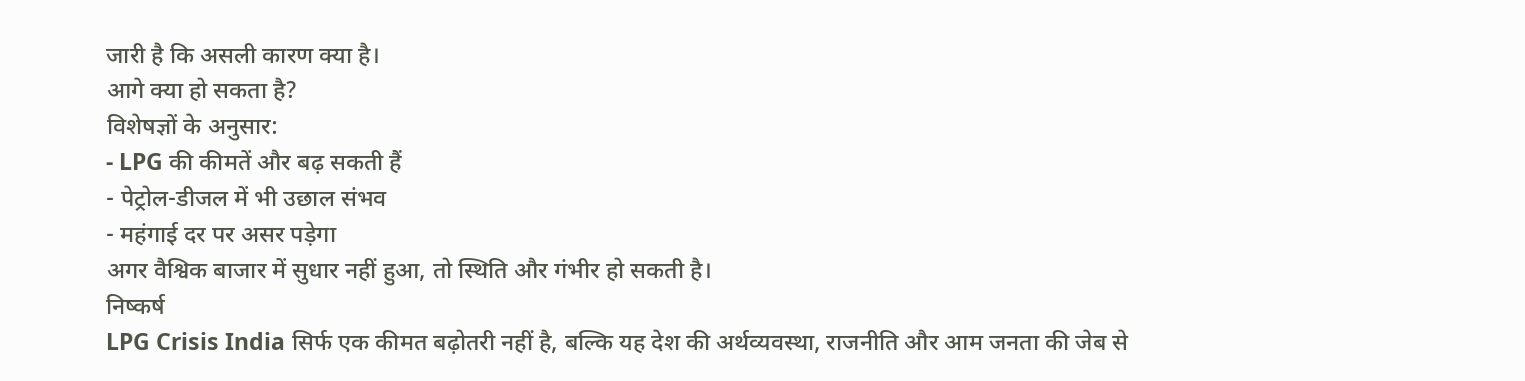जारी है कि असली कारण क्या है।
आगे क्या हो सकता है?
विशेषज्ञों के अनुसार:
- LPG की कीमतें और बढ़ सकती हैं
- पेट्रोल-डीजल में भी उछाल संभव
- महंगाई दर पर असर पड़ेगा
अगर वैश्विक बाजार में सुधार नहीं हुआ, तो स्थिति और गंभीर हो सकती है।
निष्कर्ष
LPG Crisis India सिर्फ एक कीमत बढ़ोतरी नहीं है, बल्कि यह देश की अर्थव्यवस्था, राजनीति और आम जनता की जेब से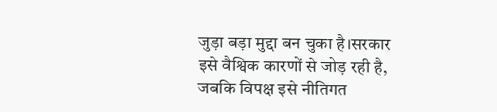जुड़ा बड़ा मुद्दा बन चुका है।सरकार इसे वैश्विक कारणों से जोड़ रही है, जबकि विपक्ष इसे नीतिगत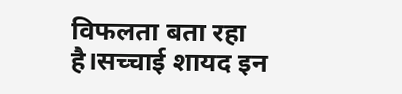विफलता बता रहा है।सच्चाई शायद इन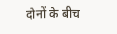दोनों के बीच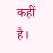कहीं है।